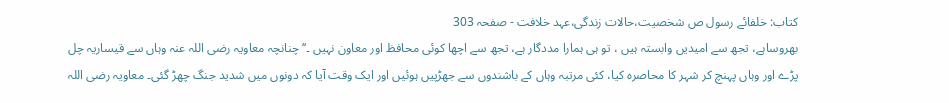کتاب: خلفائے رسول ص شخصیت،حالات زندگی،عہد خلافت - صفحہ 303
بھروساہے، تجھ سے امیدیں وابستہ ہیں ، تو ہی ہمارا مددگار ہے، تجھ سے اچھا کوئی محافظ اور معاون نہیں ۔‘‘ چنانچہ معاویہ رضی اللہ عنہ وہاں سے قیساریہ چل پڑے اور وہاں پہنچ کر شہر کا محاصرہ کیا، کئی مرتبہ وہاں کے باشندوں سے جھڑپیں ہوئیں اور ایک وقت آیا کہ دونوں میں شدید جنگ چھڑ گئی۔ معاویہ رضی اللہ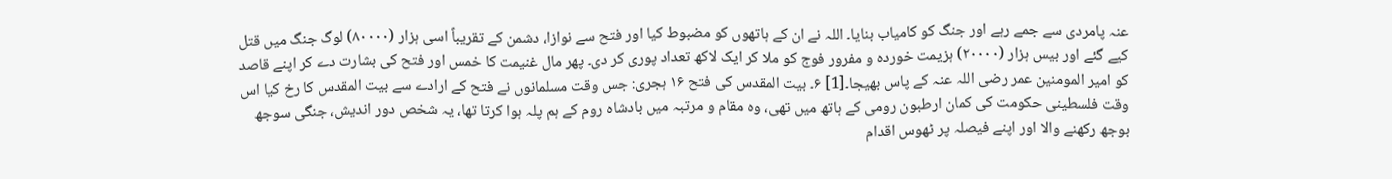عنہ پامردی سے جمے رہے اور جنگ کو کامیاب بنایا۔ اللہ نے ان کے ہاتھوں کو مضبوط کیا اور فتح سے نوازا، دشمن کے تقریباً اسی ہزار (۸۰۰۰۰) لوگ جنگ میں قتل کیے گئے اور بیس ہزار (۲۰۰۰۰) ہزیمت خوردہ و مفرور فوج کو ملا کر ایک لاکھ تعداد پوری کر دی۔ پھر مال غنیمت کا خمس اور فتح کی بشارت دے کر اپنے قاصد کو امیر المومنین عمر رضی اللہ عنہ کے پاس بھیجا۔[1] ۶۔ بیت المقدس کی فتح ۱۶ ہجری: جس وقت مسلمانوں نے فتح کے ارادے سے بیت المقدس کا رخ کیا اس وقت فلسطینی حکومت کی کمان ارطبون رومی کے ہاتھ میں تھی، وہ مقام و مرتبہ میں بادشاہ روم کے ہم پلہ ہوا کرتا تھا، یہ شخص دور اندیش، جنگی سوجھ بوجھ رکھنے والا اور اپنے فیصلہ پر ٹھوس اقدام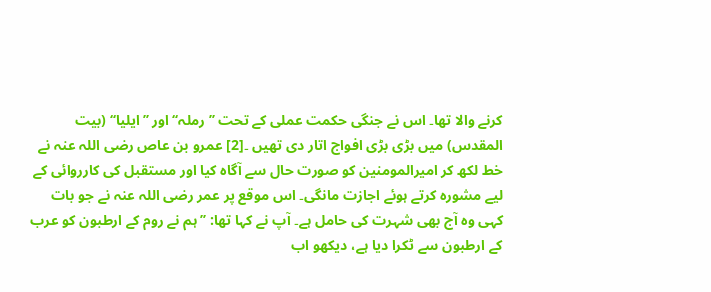کرنے والا تھا۔ اس نے جنگی حکمت عملی کے تحت ’’رملہ‘‘ اور ’’ایلیا‘‘ (بیت المقدس) میں بڑی بڑی افواج اتار دی تھیں ۔[2] عمرو بن عاص رضی اللہ عنہ نے خط لکھ کر امیرالمومنین کو صورت حال سے آگاہ کیا اور مستقبل کی کارروائی کے لیے مشورہ کرتے ہوئے اجازت مانگی۔ اس موقع پر عمر رضی اللہ عنہ نے جو بات کہی وہ آج بھی شہرت کی حامل ہے۔ آپ نے کہا تھا: ’’ہم نے روم کے ارطبون کو عرب کے ارطبون سے ٹکرا دیا ہے، دیکھو اب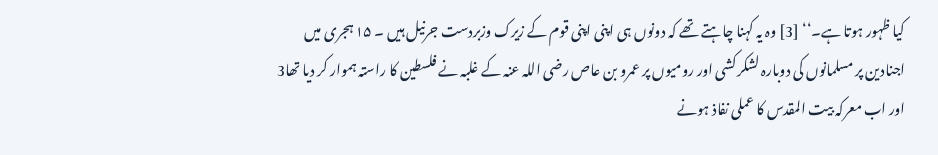کیا ظہور ہوتا ہے۔‘‘ [3] وہ یہ کہنا چاہتے تھے کہ دونوں ہی اپنی اپنی قوم کے زیرک وزبردست جرنیل ہیں ۔ ۱۵ ہجری میں اجنادین پر مسلمانوں کی دوبارہ لشکر کشی اور رومیوں پر عمرو بن عاص رضی اللہ عنہ کے غلبہ نے فلسطین کا راستہ ہموار کر دیا تھا3 اور اب معرکہ بیت المقدس کا عملی نفاذ ہونے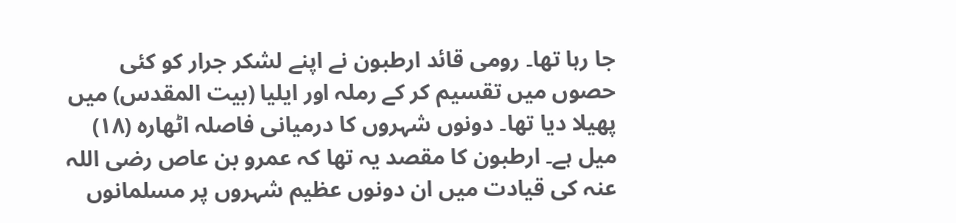جا رہا تھا۔ رومی قائد ارطبون نے اپنے لشکر جرار کو کئی حصوں میں تقسیم کر کے رملہ اور ایلیا (بیت المقدس) میں پھیلا دیا تھا۔ دونوں شہروں کا درمیانی فاصلہ اٹھارہ (۱۸) میل ہے۔ ارطبون کا مقصد یہ تھا کہ عمرو بن عاص رضی اللہ عنہ کی قیادت میں ان دونوں عظیم شہروں پر مسلمانوں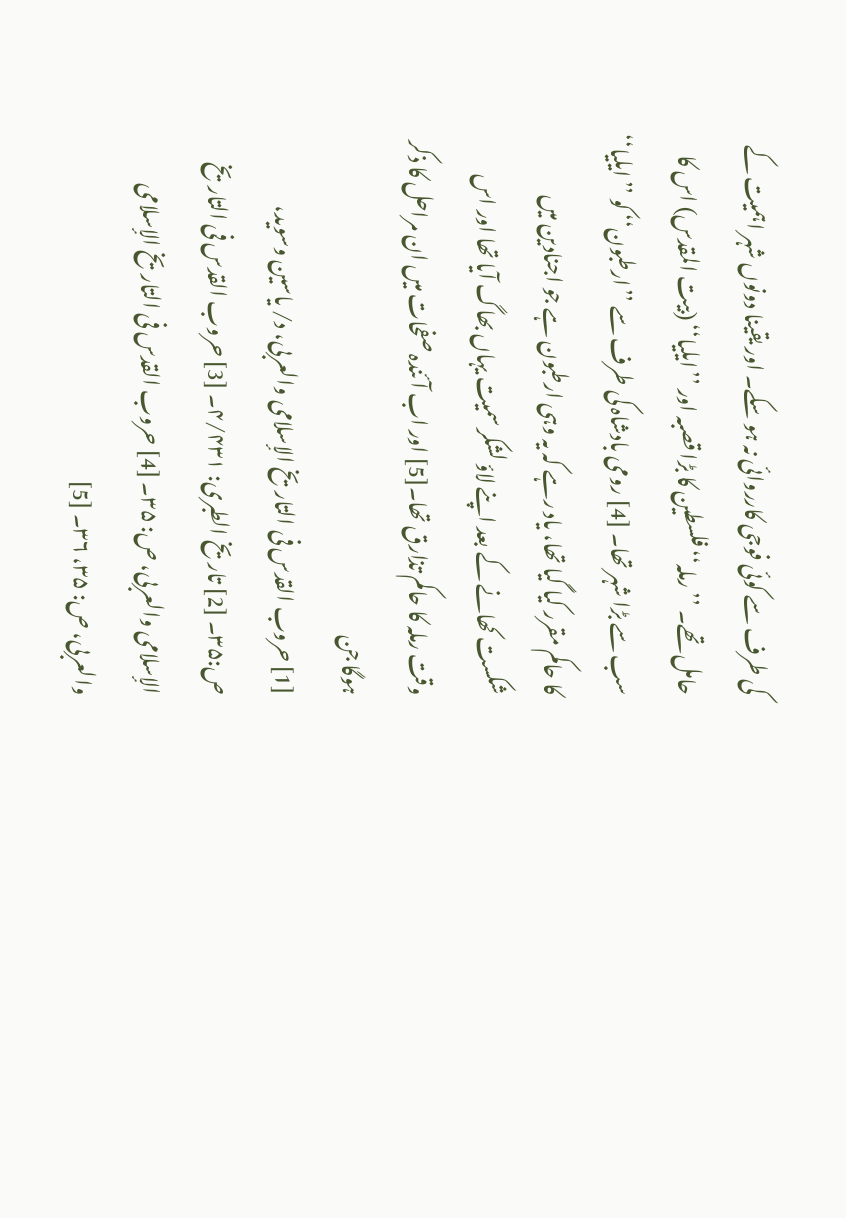کی طرف سے کوئی فوجی کارروائی نہ ہو سکے۔ اور یقینا دونوں شہر اہمیت کے حامل تھے۔ ’’رملہ‘‘ فلسطین کا بڑا قصبہ اور ’’ایلیا‘‘ (بیت المقدس) اس کا سب سے بڑا شہر تھا۔ [4] رومی بادشاہ کی طرف سے ’’ارطبون‘‘ کو ’’ایلیا‘‘ کا حاکم مقرر کیا گیا تھا، یاد رہے کہ یہ وہی ارطبون ہے جو اجنادین میں شکست کھانے کے بعد اپنے لاؤ لشکر سمیت یہاں بھاگ آیا تھا اور اس وقت رملہ کا حاکم تذارق تھا۔[5] اور اب آئندہ صفحات میں ان مراحل کا ذکر ہوگا جن
[1] حروب القدس فی التاریخ الإسلامی والعربی، د/ یاسین وسوید، ص:۳۵۔ [2] تاریخ الطبری: ۴/۴۳۱۔ [3] حروب القدس فی التاریخ الإسلامی والعربی، ص: ۳۵۔ [4] حروب القدس فی التاریخ الإسلامی والعربی، ص: ۳۵، ۳۶۔ [5]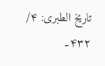تاریخ الطبری: ۴/ ۴۳۲۔